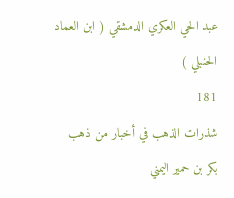عبد الحي العكري الدمشقي ( ابن العماد الحنبلي )
181
شذرات الذهب في أخبار من ذهب
بكر بن حمير اليمني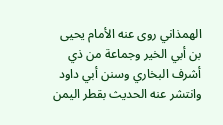الهمذاني روى عنه الأمام يحيى بن أبي الخير وجماعة من ذي أشرف البخاري وسنن أبي داود وانتشر عنه الحديث بقطر اليمن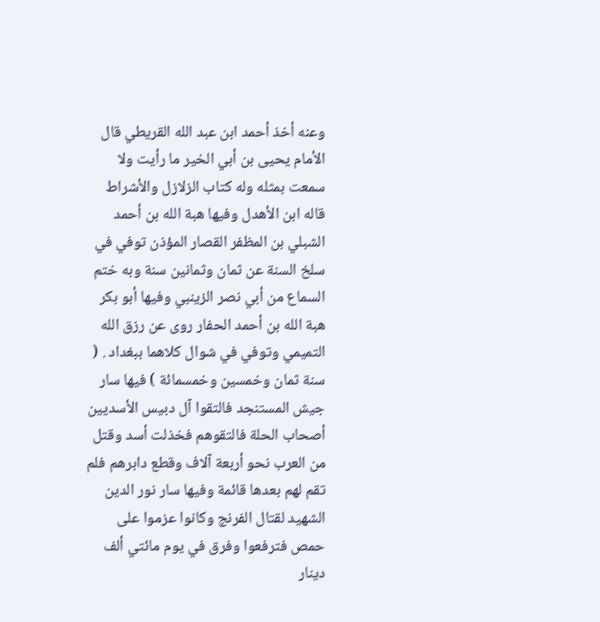وعنه أخذ أحمد ابن عبد الله القريطي قال الأمام يحيى بن أبي الخير ما رأيت ولا سمعت بمثله وله كتاب الزلازل والأشراط قاله ابن الأهدل وفيها هبة الله بن أحمد الشبلي بن المظفر القصار المؤذن توفي في سلخ السنة عن ثمان وثمانين سنة وبه ختم السماع من أبي نصر الزينبي وفيها أبو بكر هبة الله بن أحمد الحفار روى عن رزق الله التميمي وتوفي في شوال كلاهما ببغداد . ( سنة ثمان وخمسين وخمسمائة ) فيها سار جيش المستنجد فالتقوا آل دبيس الأسديين أصحاب الحلة فالتقوهم فخذلت أسد وقتل من العرب نحو أربعة آلاف وقطع دابرهم فلم تقم لهم بعدها قائمة وفيها سار نور الدين الشهيد لقتال الفرنج وكانوا عزموا على حمص فترفعوا وفرق في يوم مائتي ألف دينار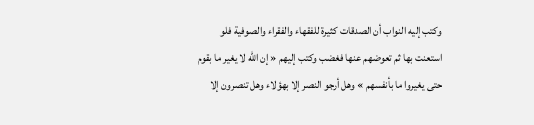وكتب إليه النواب أن الصدقات كثيرة للفقهاء والفقراء والصوفية فلو استعنت بها ثم تعوضهم عنها فغضب وكتب إليهم « إن الله لا يغير ما بقوم حتى يغيروا ما بأنفسهم » وهل أرجو النصر إلا بهؤلاء وهل تنصرون إلا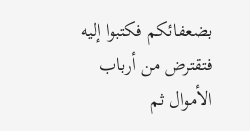بضعفائكم فكتبوا إليه فتقترض من أرباب الأموال ثم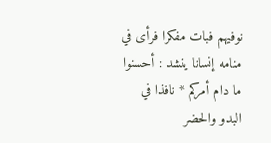نوفيهم فبات مفكرا فرأى في منامه إنسانا ينشد : أحسنوا ما دام أمركم * نافذا في البدو والحضر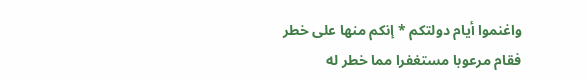واغنموا أيام دولتكم * إنكم منها على خطر فقام مرعوبا مستغفرا مما خطر له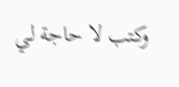وكتب لا حاجة لي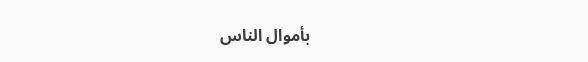بأموال الناس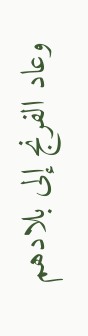وعاد الفرنج إلى بلادهم